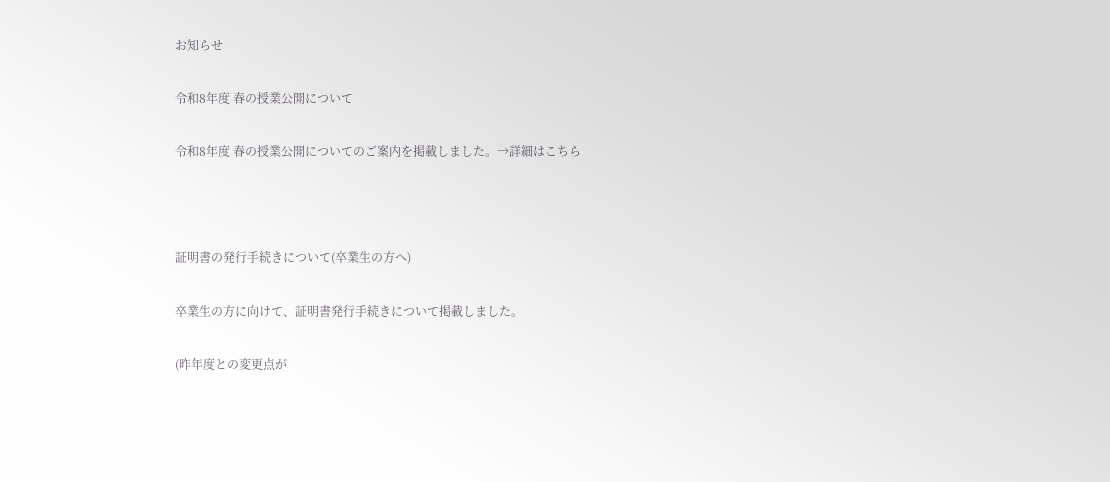お知らせ

令和8年度 春の授業公開について

令和8年度 春の授業公開についてのご案内を掲載しました。→詳細はこちら



証明書の発行手続きについて(卒業生の方へ)

卒業生の方に向けて、証明書発行手続きについて掲載しました。

(昨年度との変更点が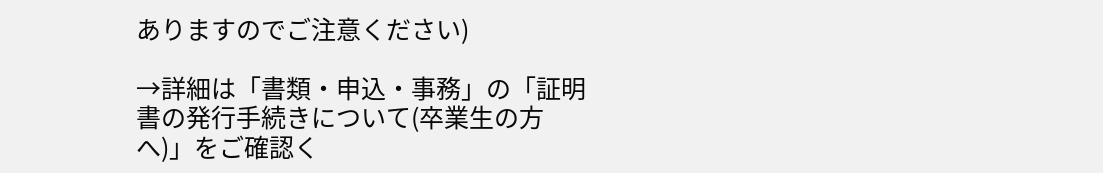ありますのでご注意ください)

→詳細は「書類・申込・事務」の「証明書の発行手続きについて(卒業生の方へ)」をご確認く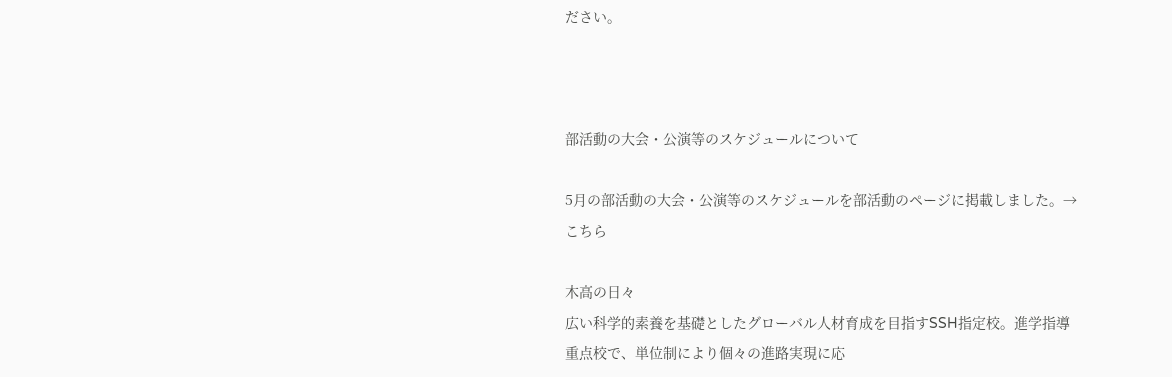ださい。



部活動の大会・公演等のスケジュールについて

5月の部活動の大会・公演等のスケジュールを部活動のページに掲載しました。→こちら

木高の日々
広い科学的素養を基礎としたグローバル人材育成を目指すSSH指定校。進学指導重点校で、単位制により個々の進路実現に応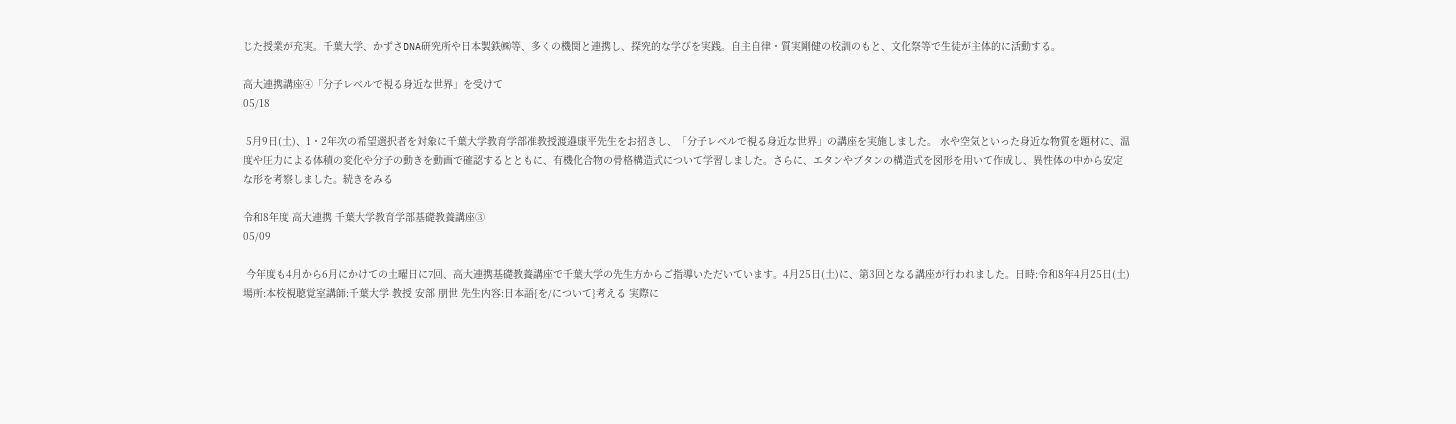じた授業が充実。千葉大学、かずさDNA研究所や日本製鉄㈱等、多くの機関と連携し、探究的な学びを実践。自主自律・質実剛健の校訓のもと、文化祭等で生徒が主体的に活動する。

高大連携講座④「分子レベルで視る身近な世界」を受けて
05/18

 5月9日(土)、1・2年次の希望選択者を対象に千葉大学教育学部准教授渡邉康平先生をお招きし、「分子レベルで視る身近な世界」の講座を実施しました。 水や空気といった身近な物質を題材に、温度や圧力による体積の変化や分子の動きを動画で確認するとともに、有機化合物の骨格構造式について学習しました。さらに、エタンやブタンの構造式を図形を用いて作成し、異性体の中から安定な形を考察しました。続きをみる

令和8年度 高大連携 千葉大学教育学部基礎教養講座③
05/09

 今年度も4月から6月にかけての土曜日に7回、高大連携基礎教養講座で千葉大学の先生方からご指導いただいています。4月25日(土)に、第3回となる講座が行われました。日時:令和8年4月25日(土)場所:本校視聴覚室講師:千葉大学 教授 安部 朋世 先生内容:日本語{を/について}考える 実際に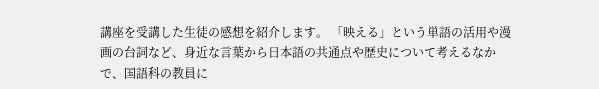講座を受講した生徒の感想を紹介します。 「映える」という単語の活用や漫画の台詞など、身近な言葉から日本語の共通点や歴史について考えるなかで、国語科の教員に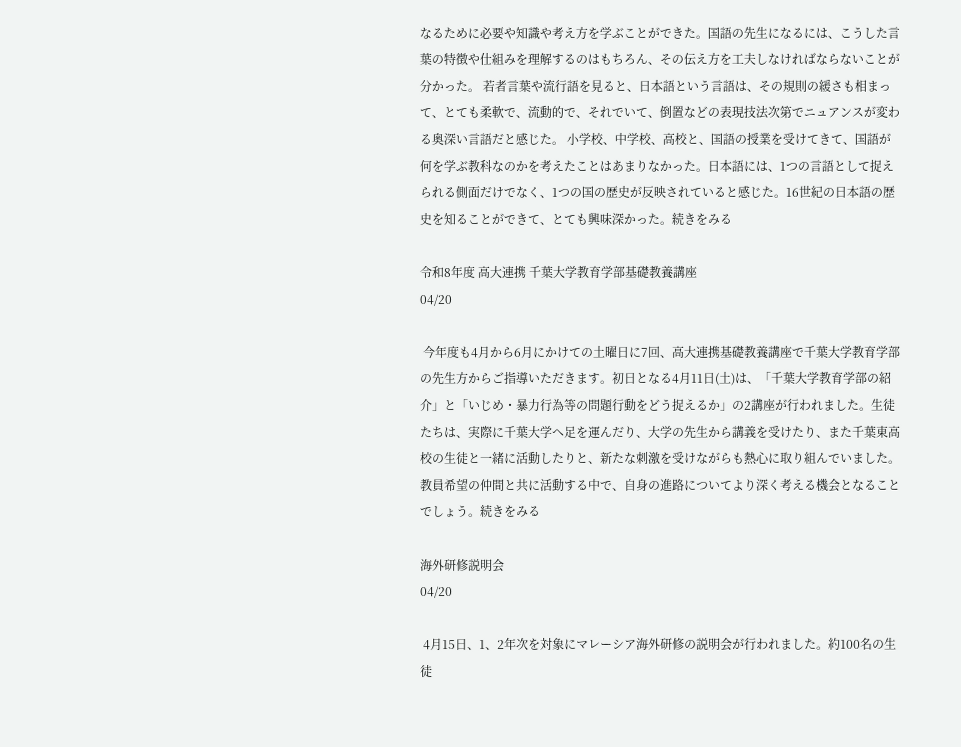なるために必要や知識や考え方を学ぶことができた。国語の先生になるには、こうした言葉の特徴や仕組みを理解するのはもちろん、その伝え方を工夫しなければならないことが分かった。 若者言葉や流行語を見ると、日本語という言語は、その規則の緩さも相まって、とても柔軟で、流動的で、それでいて、倒置などの表現技法次第でニュアンスが変わる奥深い言語だと感じた。 小学校、中学校、高校と、国語の授業を受けてきて、国語が何を学ぶ教科なのかを考えたことはあまりなかった。日本語には、1つの言語として捉えられる側面だけでなく、1つの国の歴史が反映されていると感じた。16世紀の日本語の歴史を知ることができて、とても興味深かった。続きをみる

令和8年度 高大連携 千葉大学教育学部基礎教養講座
04/20

 今年度も4月から6月にかけての土曜日に7回、高大連携基礎教養講座で千葉大学教育学部の先生方からご指導いただきます。初日となる4月11日(土)は、「千葉大学教育学部の紹介」と「いじめ・暴力行為等の問題行動をどう捉えるか」の2講座が行われました。生徒たちは、実際に千葉大学へ足を運んだり、大学の先生から講義を受けたり、また千葉東高校の生徒と一緒に活動したりと、新たな刺激を受けながらも熱心に取り組んでいました。教員希望の仲間と共に活動する中で、自身の進路についてより深く考える機会となることでしょう。続きをみる

海外研修説明会
04/20

 4月15日、1、2年次を対象にマレーシア海外研修の説明会が行われました。約100名の生徒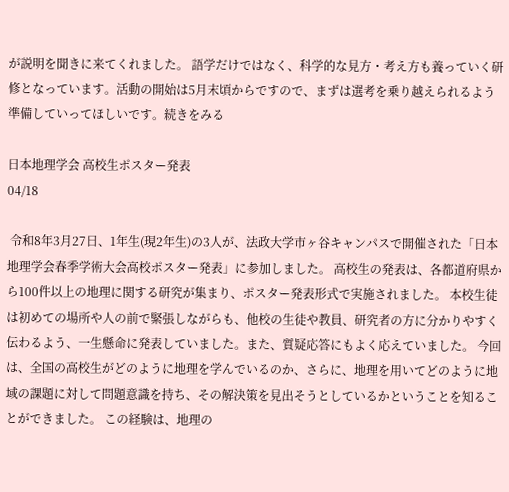が説明を聞きに来てくれました。 語学だけではなく、科学的な見方・考え方も養っていく研修となっています。活動の開始は5月末頃からですので、まずは選考を乗り越えられるよう準備していってほしいです。続きをみる

日本地理学会 高校生ポスター発表
04/18

 令和8年3月27日、1年生(現2年生)の3人が、法政大学市ヶ谷キャンパスで開催された「日本地理学会春季学術大会高校ポスター発表」に参加しました。 高校生の発表は、各都道府県から100件以上の地理に関する研究が集まり、ポスター発表形式で実施されました。 本校生徒は初めての場所や人の前で緊張しながらも、他校の生徒や教員、研究者の方に分かりやすく伝わるよう、一生懸命に発表していました。また、質疑応答にもよく応えていました。 今回は、全国の高校生がどのように地理を学んでいるのか、さらに、地理を用いてどのように地域の課題に対して問題意識を持ち、その解決策を見出そうとしているかということを知ることができました。 この経験は、地理の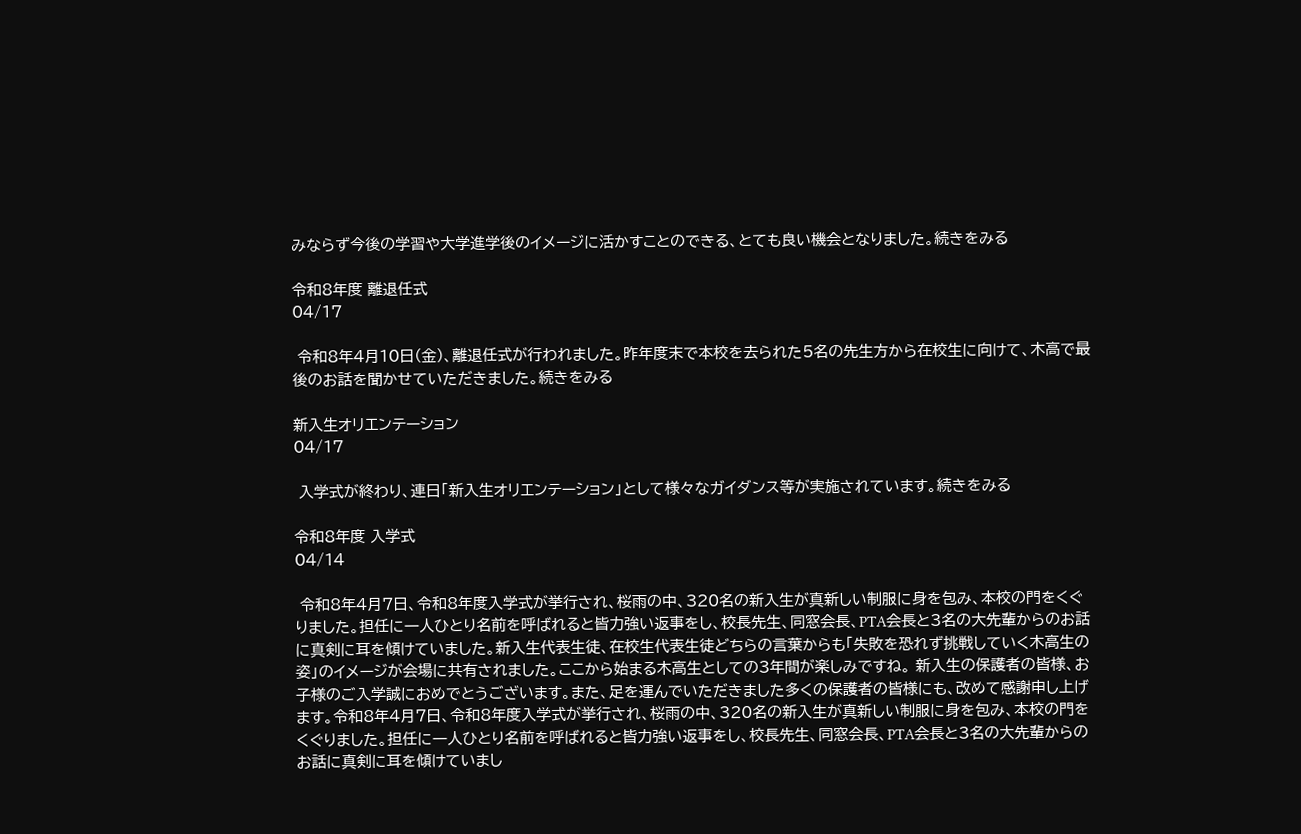みならず今後の学習や大学進学後のイメージに活かすことのできる、とても良い機会となりました。続きをみる

令和8年度 離退任式
04/17

 令和8年4月10日(金)、離退任式が行われました。昨年度末で本校を去られた5名の先生方から在校生に向けて、木高で最後のお話を聞かせていただきました。続きをみる

新入生オリエンテーション
04/17

 入学式が終わり、連日「新入生オリエンテーション」として様々なガイダンス等が実施されています。続きをみる

令和8年度 入学式
04/14

 令和8年4月7日、令和8年度入学式が挙行され、桜雨の中、320名の新入生が真新しい制服に身を包み、本校の門をくぐりました。担任に一人ひとり名前を呼ばれると皆力強い返事をし、校長先生、同窓会長、PTA会長と3名の大先輩からのお話に真剣に耳を傾けていました。新入生代表生徒、在校生代表生徒どちらの言葉からも「失敗を恐れず挑戦していく木高生の姿」のイメージが会場に共有されました。ここから始まる木高生としての3年間が楽しみですね。 新入生の保護者の皆様、お子様のご入学誠におめでとうございます。また、足を運んでいただきました多くの保護者の皆様にも、改めて感謝申し上げます。令和8年4月7日、令和8年度入学式が挙行され、桜雨の中、320名の新入生が真新しい制服に身を包み、本校の門をくぐりました。担任に一人ひとり名前を呼ばれると皆力強い返事をし、校長先生、同窓会長、PTA会長と3名の大先輩からのお話に真剣に耳を傾けていまし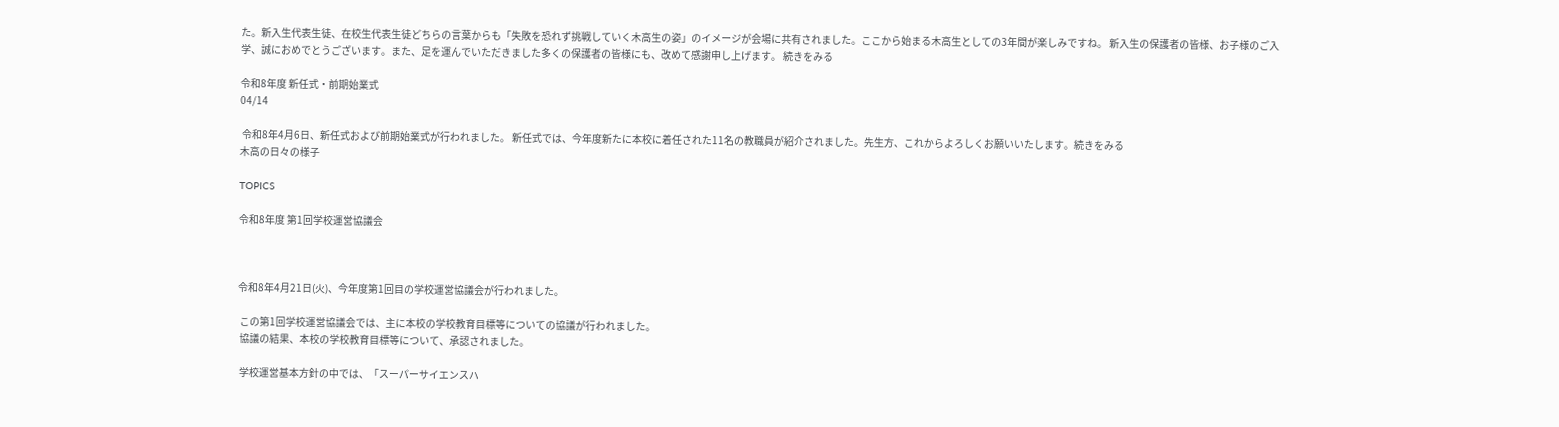た。新入生代表生徒、在校生代表生徒どちらの言葉からも「失敗を恐れず挑戦していく木高生の姿」のイメージが会場に共有されました。ここから始まる木高生としての3年間が楽しみですね。 新入生の保護者の皆様、お子様のご入学、誠におめでとうございます。また、足を運んでいただきました多くの保護者の皆様にも、改めて感謝申し上げます。 続きをみる

令和8年度 新任式・前期始業式
04/14

 令和8年4月6日、新任式および前期始業式が行われました。 新任式では、今年度新たに本校に着任された11名の教職員が紹介されました。先生方、これからよろしくお願いいたします。続きをみる
木高の日々の様子

TOPICS

令和8年度 第1回学校運営協議会



令和8年4月21日(火)、今年度第1回目の学校運営協議会が行われました。

 この第1回学校運営協議会では、主に本校の学校教育目標等についての協議が行われました。
 協議の結果、本校の学校教育目標等について、承認されました。

 学校運営基本方針の中では、「スーパーサイエンスハ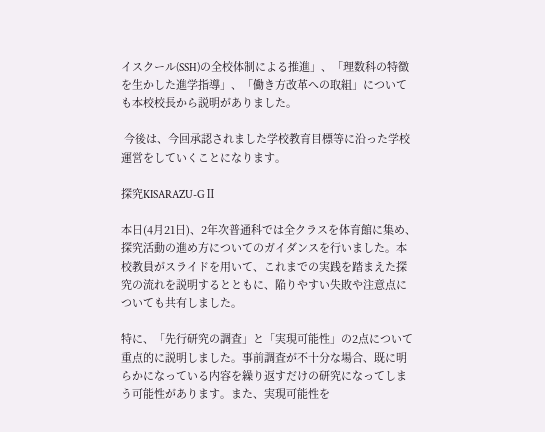イスクール(SSH)の全校体制による推進」、「理数科の特徴を生かした進学指導」、「働き方改革への取組」についても本校校長から説明がありました。

 今後は、今回承認されました学校教育目標等に沿った学校運営をしていくことになります。

探究KISARAZU-GⅡ

本日(4月21日)、2年次普通科では全クラスを体育館に集め、探究活動の進め方についてのガイダンスを行いました。本校教員がスライドを用いて、これまでの実践を踏まえた探究の流れを説明するとともに、陥りやすい失敗や注意点についても共有しました。

特に、「先行研究の調査」と「実現可能性」の2点について重点的に説明しました。事前調査が不十分な場合、既に明らかになっている内容を繰り返すだけの研究になってしまう可能性があります。また、実現可能性を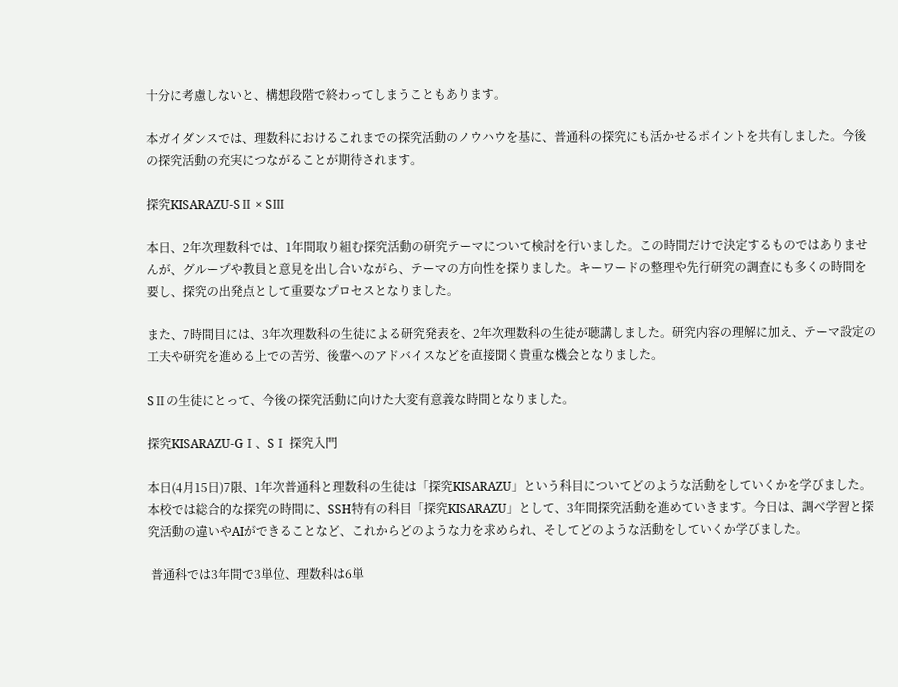十分に考慮しないと、構想段階で終わってしまうこともあります。

本ガイダンスでは、理数科におけるこれまでの探究活動のノウハウを基に、普通科の探究にも活かせるポイントを共有しました。今後の探究活動の充実につながることが期待されます。

探究KISARAZU-SⅡ × SⅢ

本日、2年次理数科では、1年間取り組む探究活動の研究テーマについて検討を行いました。この時間だけで決定するものではありませんが、グループや教員と意見を出し合いながら、テーマの方向性を探りました。キーワードの整理や先行研究の調査にも多くの時間を要し、探究の出発点として重要なプロセスとなりました。

また、7時間目には、3年次理数科の生徒による研究発表を、2年次理数科の生徒が聴講しました。研究内容の理解に加え、テーマ設定の工夫や研究を進める上での苦労、後輩へのアドバイスなどを直接聞く貴重な機会となりました。

SⅡの生徒にとって、今後の探究活動に向けた大変有意義な時間となりました。

探究KISARAZU‐GⅠ、SⅠ 探究入門

本日(4月15日)7限、1年次普通科と理数科の生徒は「探究KISARAZU」という科目についてどのような活動をしていくかを学びました。本校では総合的な探究の時間に、SSH特有の科目「探究KISARAZU」として、3年間探究活動を進めていきます。今日は、調べ学習と探究活動の違いやAIができることなど、これからどのような力を求められ、そしてどのような活動をしていくか学びました。

 普通科では3年間で3単位、理数科は6単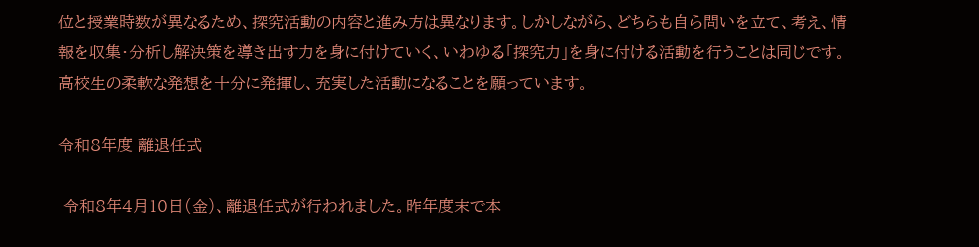位と授業時数が異なるため、探究活動の内容と進み方は異なります。しかしながら、どちらも自ら問いを立て、考え、情報を収集・分析し解決策を導き出す力を身に付けていく、いわゆる「探究力」を身に付ける活動を行うことは同じです。高校生の柔軟な発想を十分に発揮し、充実した活動になることを願っています。

令和8年度 離退任式

 令和8年4月10日(金)、離退任式が行われました。昨年度末で本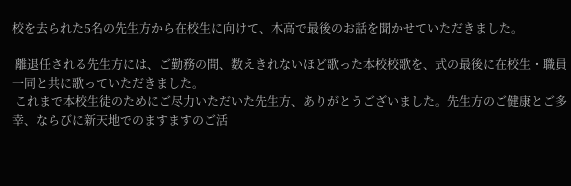校を去られた5名の先生方から在校生に向けて、木高で最後のお話を聞かせていただきました。

 離退任される先生方には、ご勤務の間、数えきれないほど歌った本校校歌を、式の最後に在校生・職員一同と共に歌っていただきました。
 これまで本校生徒のためにご尽力いただいた先生方、ありがとうございました。先生方のご健康とご多幸、ならびに新天地でのますますのご活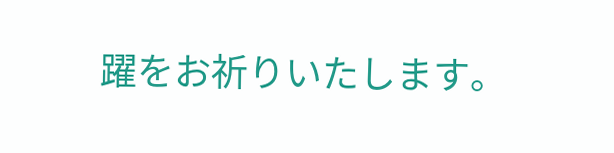躍をお祈りいたします。